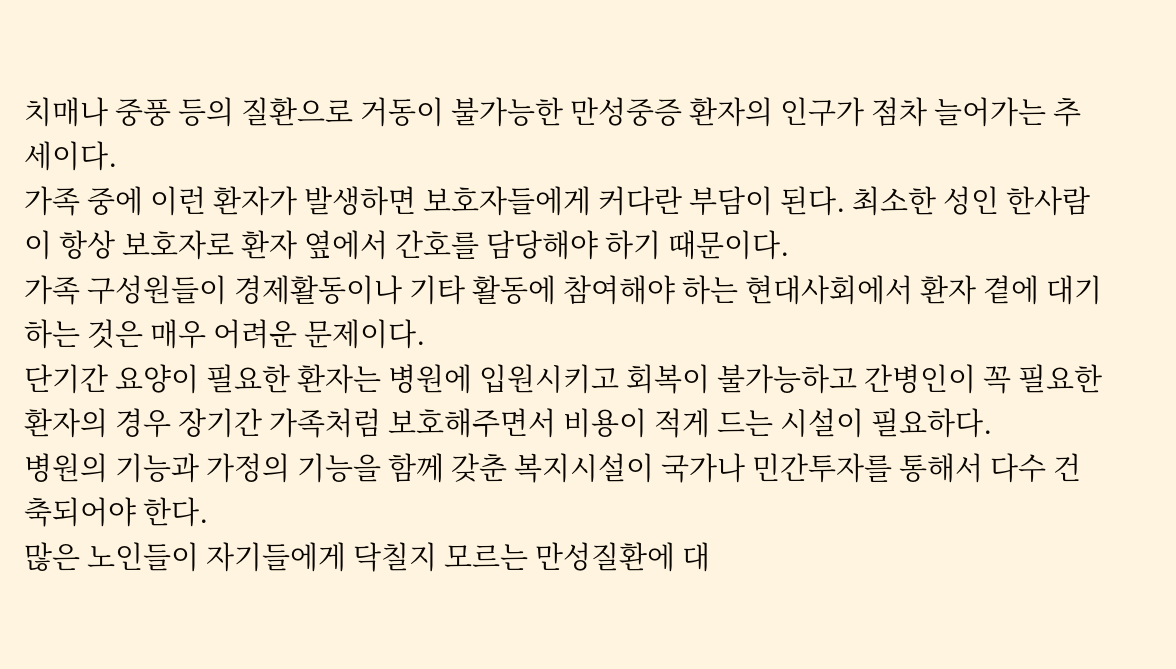치매나 중풍 등의 질환으로 거동이 불가능한 만성중증 환자의 인구가 점차 늘어가는 추세이다.
가족 중에 이런 환자가 발생하면 보호자들에게 커다란 부담이 된다. 최소한 성인 한사람이 항상 보호자로 환자 옆에서 간호를 담당해야 하기 때문이다.
가족 구성원들이 경제활동이나 기타 활동에 참여해야 하는 현대사회에서 환자 곁에 대기하는 것은 매우 어려운 문제이다.
단기간 요양이 필요한 환자는 병원에 입원시키고 회복이 불가능하고 간병인이 꼭 필요한 환자의 경우 장기간 가족처럼 보호해주면서 비용이 적게 드는 시설이 필요하다.
병원의 기능과 가정의 기능을 함께 갖춘 복지시설이 국가나 민간투자를 통해서 다수 건축되어야 한다.
많은 노인들이 자기들에게 닥칠지 모르는 만성질환에 대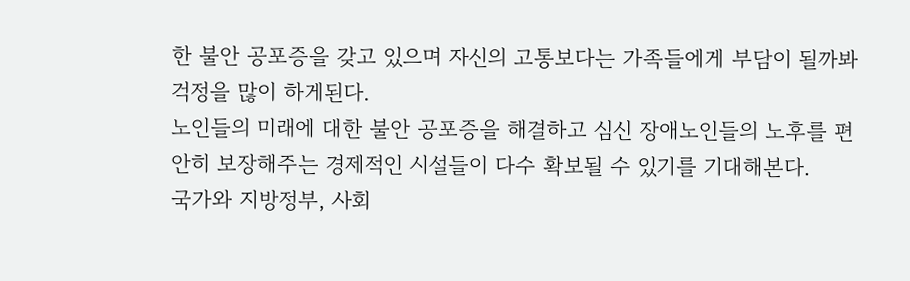한 불안 공포증을 갖고 있으며 자신의 고통보다는 가족들에게 부담이 될까봐 걱정을 많이 하게된다.
노인들의 미래에 대한 불안 공포증을 해결하고 심신 장애노인들의 노후를 편안히 보장해주는 경제적인 시설들이 다수 확보될 수 있기를 기대해본다.
국가와 지방정부, 사회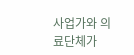사업가와 의료단체가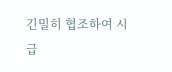긴밀히 협조하여 시급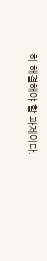히 해결해야 할 과제이다.